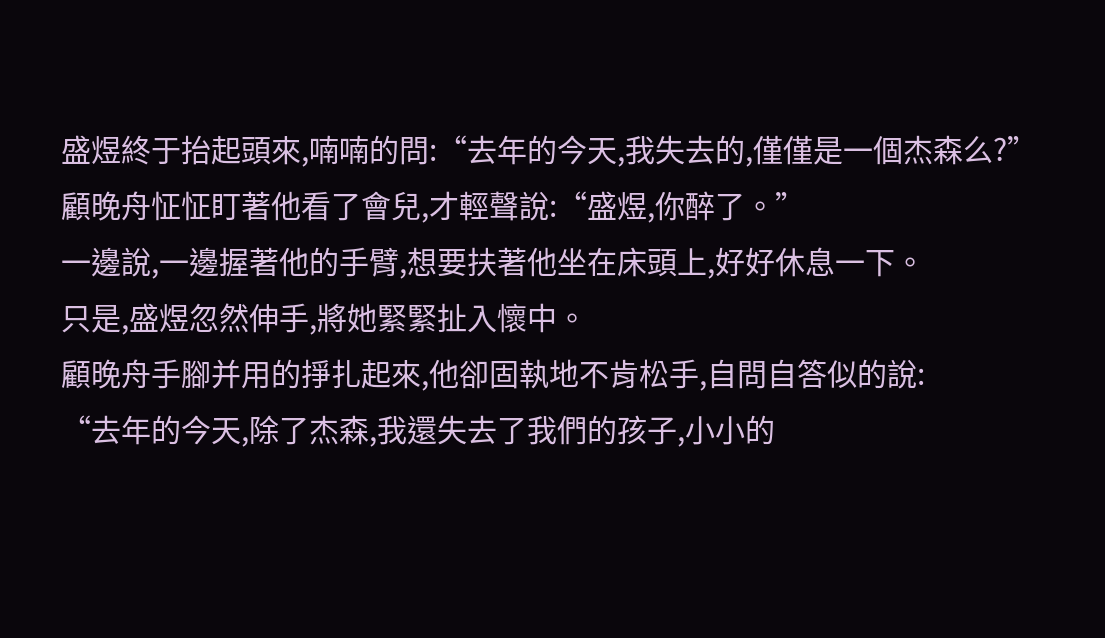盛煜終于抬起頭來,喃喃的問:“去年的今天,我失去的,僅僅是一個杰森么?”
顧晚舟怔怔盯著他看了會兒,才輕聲說:“盛煜,你醉了。”
一邊說,一邊握著他的手臂,想要扶著他坐在床頭上,好好休息一下。
只是,盛煜忽然伸手,將她緊緊扯入懷中。
顧晚舟手腳并用的掙扎起來,他卻固執地不肯松手,自問自答似的說:
“去年的今天,除了杰森,我還失去了我們的孩子,小小的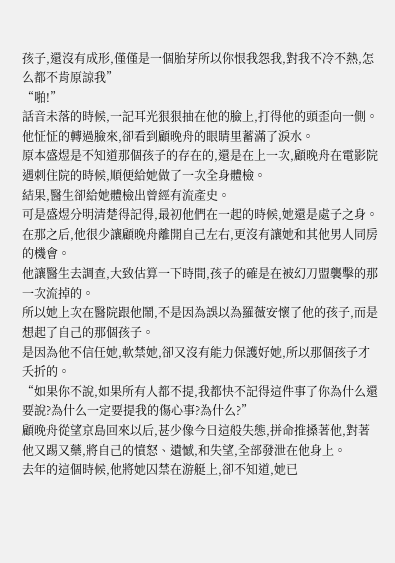孩子,還沒有成形,僅僅是一個胎芽所以你恨我怨我,對我不冷不熱,怎么都不肯原諒我”
“啪!”
話音未落的時候,一記耳光狠狠抽在他的臉上,打得他的頭歪向一側。
他怔怔的轉過臉來,卻看到顧晚舟的眼睛里蓄滿了淚水。
原本盛煜是不知道那個孩子的存在的,還是在上一次,顧晚舟在電影院遇刺住院的時候,順便給她做了一次全身體檢。
結果,醫生卻給她體檢出曾經有流產史。
可是盛煜分明清楚得記得,最初他們在一起的時候,她還是處子之身。在那之后,他很少讓顧晚舟離開自己左右,更沒有讓她和其他男人同房的機會。
他讓醫生去調查,大致估算一下時間,孩子的確是在被幻刀盟襲擊的那一次流掉的。
所以她上次在醫院跟他鬧,不是因為誤以為羅薇安懷了他的孩子,而是想起了自己的那個孩子。
是因為他不信任她,軟禁她,卻又沒有能力保護好她,所以那個孩子才夭折的。
“如果你不說,如果所有人都不提,我都快不記得這件事了你為什么還要說?為什么一定要提我的傷心事?為什么?”
顧晚舟從望京島回來以后,甚少像今日這般失態,拼命推搡著他,對著他又踢又藥,將自己的憤怒、遺憾,和失望,全部發泄在他身上。
去年的這個時候,他將她囚禁在游艇上,卻不知道,她已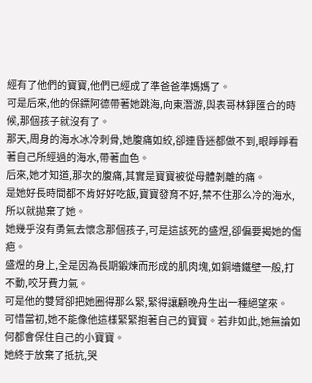經有了他們的寶寶,他們已經成了準爸爸準媽媽了。
可是后來,他的保鏢阿德帶著她跳海,向東潛游,與表哥林錚匯合的時候,那個孩子就沒有了。
那天,周身的海水冰冷刺骨,她腹痛如絞,卻連昏迷都做不到,眼睜睜看著自己所經過的海水,帶著血色。
后來,她才知道,那次的腹痛,其實是寶寶被從母體剝離的痛。
是她好長時間都不肯好好吃飯,寶寶發育不好,禁不住那么冷的海水,所以就拋棄了她。
她幾乎沒有勇氣去懷念那個孩子,可是這該死的盛煜,卻偏要揭她的傷疤。
盛煜的身上,全是因為長期鍛煉而形成的肌肉塊,如銅墻鐵壁一般,打不動,咬牙費力氣。
可是他的雙臂卻把她圈得那么緊,緊得讓顧晚舟生出一種絕望來。
可惜當初,她不能像他這樣緊緊抱著自己的寶寶。若非如此,她無論如何都會保住自己的小寶寶。
她終于放棄了抵抗,哭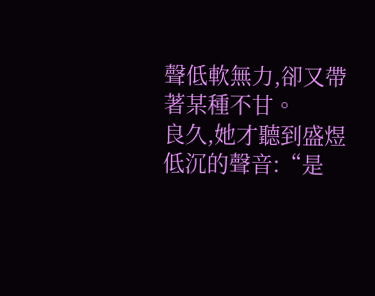聲低軟無力,卻又帶著某種不甘。
良久,她才聽到盛煜低沉的聲音:“是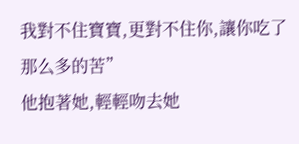我對不住寶寶,更對不住你,讓你吃了那么多的苦”
他抱著她,輕輕吻去她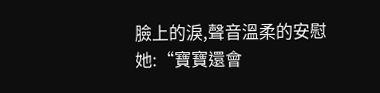臉上的淚,聲音溫柔的安慰她:“寶寶還會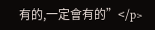有的,一定會有的”</p>